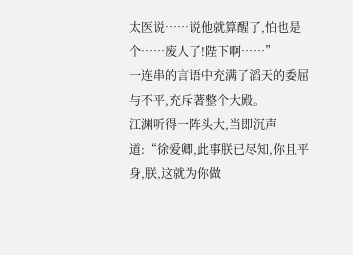太医说……说他就算醒了,怕也是个……废人了!陛下啊……”
一连串的言语中充满了滔天的委屈与不平,充斥著整个大殿。
江渊听得一阵头大,当即沉声道:“徐爱卿,此事朕已尽知,你且平身,朕,这就为你做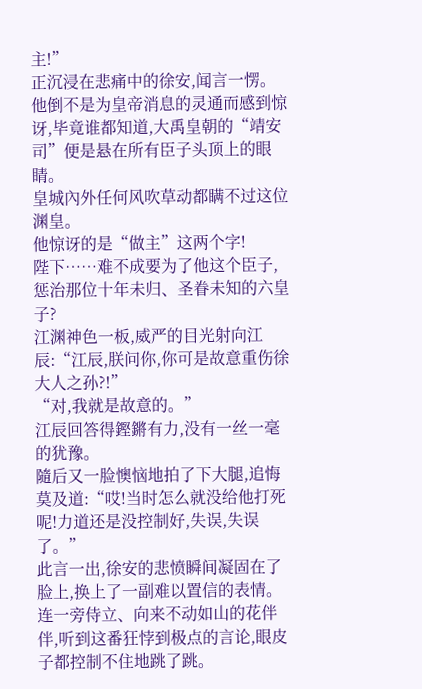主!”
正沉浸在悲痛中的徐安,闻言一愣。
他倒不是为皇帝消息的灵通而感到惊讶,毕竟谁都知道,大禹皇朝的“靖安司”便是悬在所有臣子头顶上的眼睛。
皇城內外任何风吹草动都瞒不过这位渊皇。
他惊讶的是“做主”这两个字!
陛下……难不成要为了他这个臣子,惩治那位十年未归、圣眷未知的六皇子?
江渊神色一板,威严的目光射向江辰:“江辰,朕问你,你可是故意重伤徐大人之孙?!”
“对,我就是故意的。”
江辰回答得鏗鏘有力,没有一丝一毫的犹豫。
隨后又一脸懊恼地拍了下大腿,追悔莫及道:“哎!当时怎么就没给他打死呢!力道还是没控制好,失误,失误了。”
此言一出,徐安的悲愤瞬间凝固在了脸上,换上了一副难以置信的表情。
连一旁侍立、向来不动如山的花伴伴,听到这番狂悖到极点的言论,眼皮子都控制不住地跳了跳。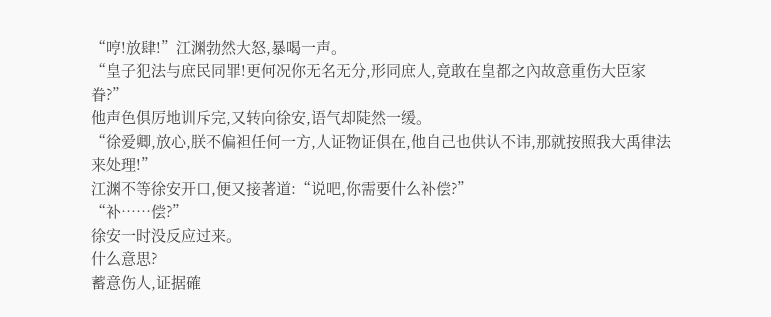“哼!放肆!”江渊勃然大怒,暴喝一声。
“皇子犯法与庶民同罪!更何况你无名无分,形同庶人,竟敢在皇都之內故意重伤大臣家眷?”
他声色俱厉地训斥完,又转向徐安,语气却陡然一缓。
“徐爱卿,放心,朕不偏袒任何一方,人证物证俱在,他自己也供认不讳,那就按照我大禹律法来处理!”
江渊不等徐安开口,便又接著道:“说吧,你需要什么补偿?”
“补……偿?”
徐安一时没反应过来。
什么意思?
蓄意伤人,证据確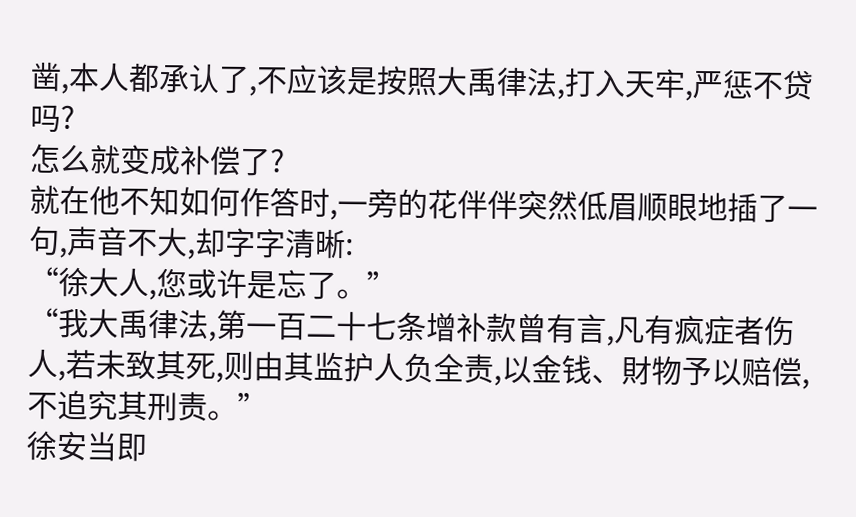凿,本人都承认了,不应该是按照大禹律法,打入天牢,严惩不贷吗?
怎么就变成补偿了?
就在他不知如何作答时,一旁的花伴伴突然低眉顺眼地插了一句,声音不大,却字字清晰:
“徐大人,您或许是忘了。”
“我大禹律法,第一百二十七条增补款曾有言,凡有疯症者伤人,若未致其死,则由其监护人负全责,以金钱、財物予以赔偿,不追究其刑责。”
徐安当即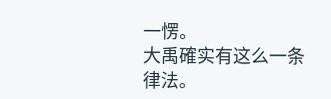一愣。
大禹確实有这么一条律法。